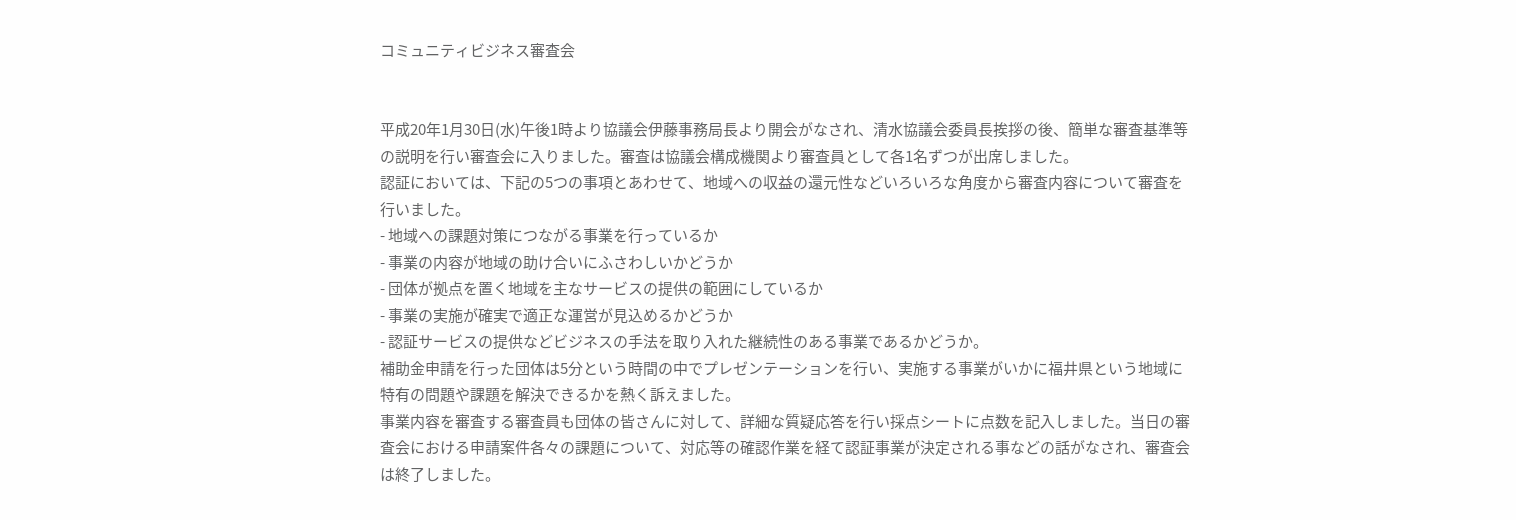コミュニティビジネス審査会


平成20年1月30日(水)午後1時より協議会伊藤事務局長より開会がなされ、清水協議会委員長挨拶の後、簡単な審査基準等の説明を行い審査会に入りました。審査は協議会構成機関より審査員として各1名ずつが出席しました。
認証においては、下記の5つの事項とあわせて、地域への収益の還元性などいろいろな角度から審査内容について審査を行いました。
- 地域への課題対策につながる事業を行っているか
- 事業の内容が地域の助け合いにふさわしいかどうか
- 団体が拠点を置く地域を主なサービスの提供の範囲にしているか
- 事業の実施が確実で適正な運営が見込めるかどうか
- 認証サービスの提供などビジネスの手法を取り入れた継続性のある事業であるかどうか。
補助金申請を行った団体は5分という時間の中でプレゼンテーションを行い、実施する事業がいかに福井県という地域に特有の問題や課題を解決できるかを熱く訴えました。
事業内容を審査する審査員も団体の皆さんに対して、詳細な質疑応答を行い採点シートに点数を記入しました。当日の審査会における申請案件各々の課題について、対応等の確認作業を経て認証事業が決定される事などの話がなされ、審査会は終了しました。